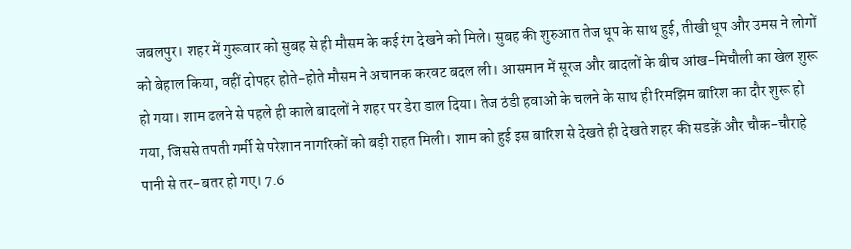जबलपुर। शहर में गुरूवार को सुबह से ही मौसम के कई रंग देखने को मिले। सुबह की शुरुआत तेज धूप के साथ हुई, तीखी धूप और उमस ने लोगों को बेहाल किया, वहीं दोपहर होते-होते मौसम ने अचानक करवट बदल ली। आसमान में सूरज और बादलों के बीच आंख-मिचौली का खेल शुरू हो गया। शाम ढलने से पहले ही काले बादलों ने शहर पर डेरा डाल दिया। तेज ठंडी हवाओं के चलने के साथ ही रिमझिम बारिश का दौर शुरू हो गया, जिससे तपती गर्मी से परेशान नागरिकों को बड़ी राहत मिली। शाम को हुई इस बारिश से देखते ही देखते शहर की सडक़ें और चौक-चौराहे पानी से तर-बतर हो गए। 7.6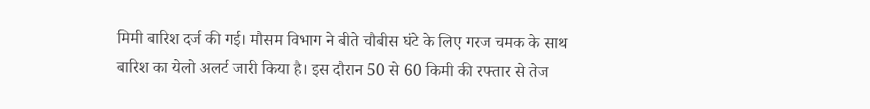मिमी बारिश दर्ज की गई। मौसम विभाग ने बीते चौबीस घंटे के लिए गरज चमक के साथ बारिश का येलो अलर्ट जारी किया है। इस दौरान 50 से 60 किमी की रफ्तार से तेज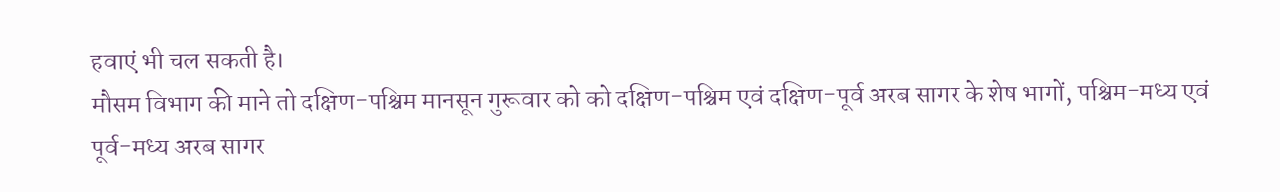हवाएं भी चल सकती है।
मौसम विभाग की माने तो दक्षिण-पश्चिम मानसून गुरूवार को को दक्षिण-पश्चिम एवं दक्षिण-पूर्व अरब सागर के शेष भागों, पश्चिम-मध्य एवं पूर्व-मध्य अरब सागर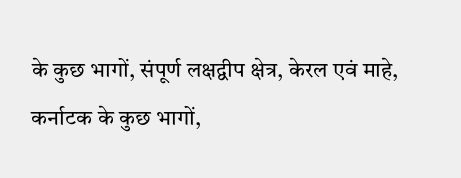के कुछ भागों, संपूर्ण लक्षद्वीप क्षेत्र, केरल एवं माहे, कर्नाटक के कुछ भागों,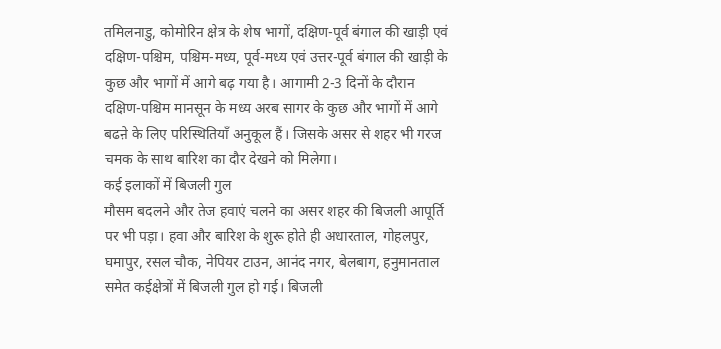तमिलनाडु, कोमोरिन क्षेत्र के शेष भागों, दक्षिण-पूर्व बंगाल की खाड़ी एवं दक्षिण-पश्चिम, पश्चिम-मध्य, पूर्व-मध्य एवं उत्तर-पूर्व बंगाल की खाड़ी के कुछ और भागों में आगे बढ़ गया है। आगामी 2-3 दिनों के दौरान दक्षिण-पश्चिम मानसून के मध्य अरब सागर के कुछ और भागों में आगे बढऩे के लिए परिस्थितियाँ अनुकूल हैं। जिसके असर से शहर भी गरज चमक के साथ बारिश का दौर देखने को मिलेगा।
कई इलाकों में बिजली गुल
मौसम बदलने और तेज हवाएं चलने का असर शहर की बिजली आपूर्ति पर भी पड़ा। हवा और बारिश के शुरू होते ही अधारताल, गोहलपुर, घमापुर, रसल चौक, नेपियर टाउन, आनंद नगर, बेलबाग, हनुमानताल समेत कईक्षेत्रों में बिजली गुल हो गई। बिजली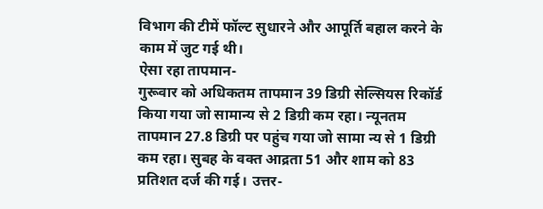विभाग की टीमें फॉल्ट सुधारने और आपूर्ति बहाल करने के काम में जुट गई थी।
ऐसा रहा तापमान-
गुरूवार को अधिकतम तापमान 39 डिग्री सेल्सियस रिकॉर्ड किया गया जो सामान्य से 2 डिग्री कम रहा। न्यूनतम तापमान 27.8 डिग्री पर पहुंच गया जो सामा न्य से 1 डिग्री कम रहा। सुबह के वक्त आद्रता 51 और शाम को 83 प्रतिशत दर्ज की गई। उत्तर-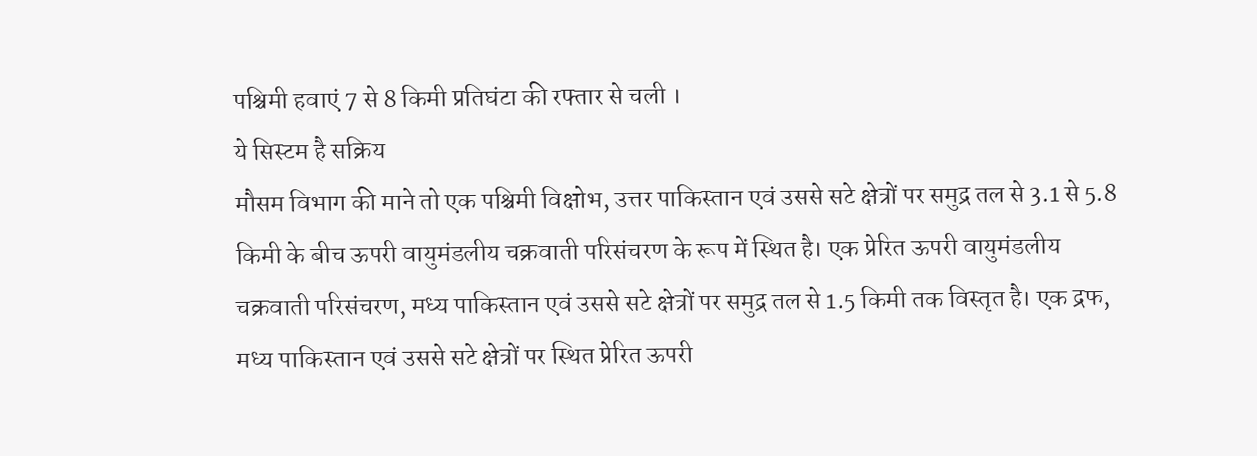पश्चिमी हवाएं 7 से 8 किमी प्रतिघंटा की रफ्तार से चली ।
ये सिस्टम है सक्रिय
मौसम विभाग की माने तो एक पश्चिमी विक्षोभ, उत्तर पाकिस्तान एवं उससे सटे क्षेत्रों पर समुद्र तल से 3.1 से 5.8 किमी के बीच ऊपरी वायुमंडलीय चक्रवाती परिसंचरण के रूप में स्थित है। एक प्रेरित ऊपरी वायुमंडलीय चक्रवाती परिसंचरण, मध्य पाकिस्तान एवं उससे सटे क्षेत्रों पर समुद्र तल से 1.5 किमी तक विस्तृत है। एक द्रफ, मध्य पाकिस्तान एवं उससे सटे क्षेत्रों पर स्थित प्रेरित ऊपरी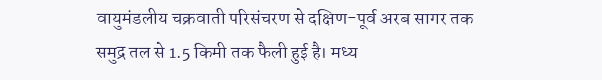वायुमंडलीय चक्रवाती परिसंचरण से दक्षिण-पूर्व अरब सागर तक समुद्र तल से 1.5 किमी तक फैली हुई है। मध्य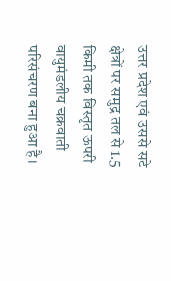उत्तर प्रदेश एवं उससे सटे क्षेत्रों पर समुद्र तल से 1.5 किमी तक विस्तृत ऊपरी वायुमंडलीय चक्रवाती परिसंचरण बना हुआ है।